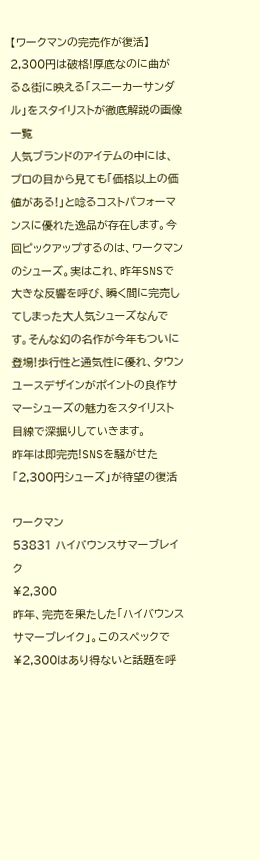【ワークマンの完売作が復活】2,300円は破格!厚底なのに曲がる&街に映える「スニーカーサンダル」をスタイリストが徹底解説の画像一覧
人気ブランドのアイテムの中には、プロの目から見ても「価格以上の価値がある!」と唸るコストパフォーマンスに優れた逸品が存在します。今回ピックアップするのは、ワークマンのシューズ。実はこれ、昨年SNSで大きな反響を呼び、瞬く間に完売してしまった大人気シューズなんです。そんな幻の名作が今年もついに登場!歩行性と通気性に優れ、タウンユースデザインがポイントの良作サマーシューズの魅力をスタイリスト目線で深掘りしていきます。
昨年は即完売!SNSを騒がせた「2,300円シューズ」が待望の復活

ワークマン
53831 ハイバウンスサマーブレイク
¥2,300
昨年、完売を果たした「ハイバウンスサマーブレイク」。このスペックで¥2,300はあり得ないと話題を呼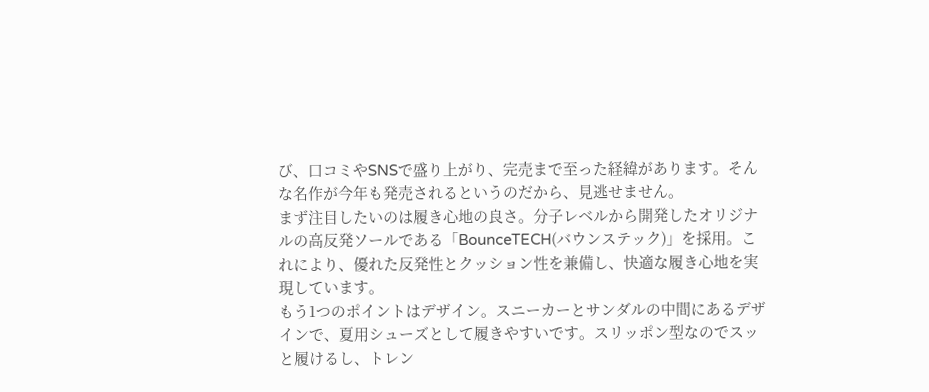び、口コミやSNSで盛り上がり、完売まで至った経緯があります。そんな名作が今年も発売されるというのだから、見逃せません。
まず注目したいのは履き心地の良さ。分子レベルから開発したオリジナルの高反発ソールである「BounceTECH(バウンステック)」を採用。これにより、優れた反発性とクッション性を兼備し、快適な履き心地を実現しています。
もう1つのポイントはデザイン。スニーカーとサンダルの中間にあるデザインで、夏用シューズとして履きやすいです。スリッポン型なのでスッと履けるし、トレン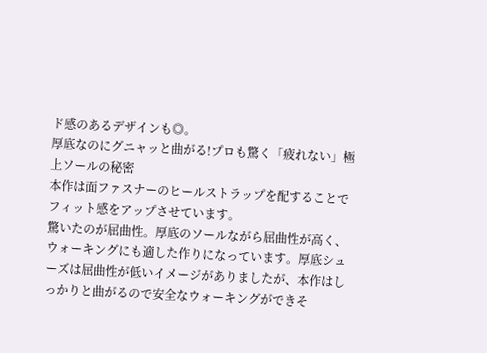ド感のあるデザインも◎。
厚底なのにグニャッと曲がる!プロも驚く「疲れない」極上ソールの秘密
本作は面ファスナーのヒールストラップを配することでフィット感をアップさせています。
驚いたのが屈曲性。厚底のソールながら屈曲性が高く、ウォーキングにも適した作りになっています。厚底シューズは屈曲性が低いイメージがありましたが、本作はしっかりと曲がるので安全なウォーキングができそ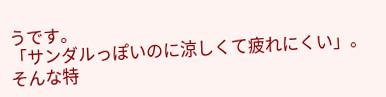うです。
「サンダルっぽいのに涼しくて疲れにくい」。そんな特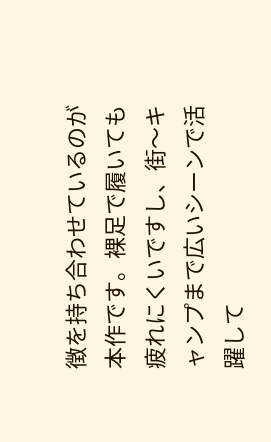徴を持ち合わせているのが本作です。裸足で履いても疲れにくいですし、街〜キャンプまで広いシーンで活躍して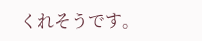くれそうです。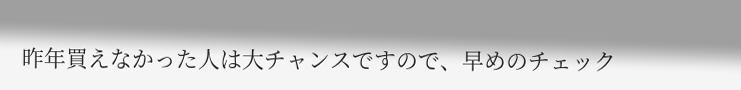昨年買えなかった人は大チャンスですので、早めのチェック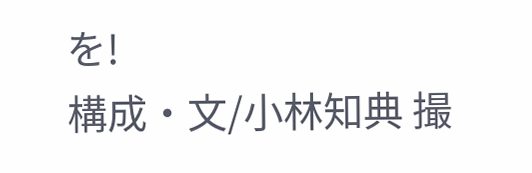を!
構成・文/小林知典 撮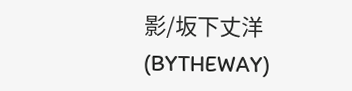影/坂下丈洋(BYTHEWAY)